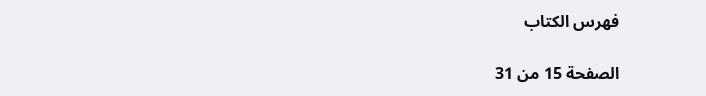فهرس الكتاب

الصفحة 15 من 31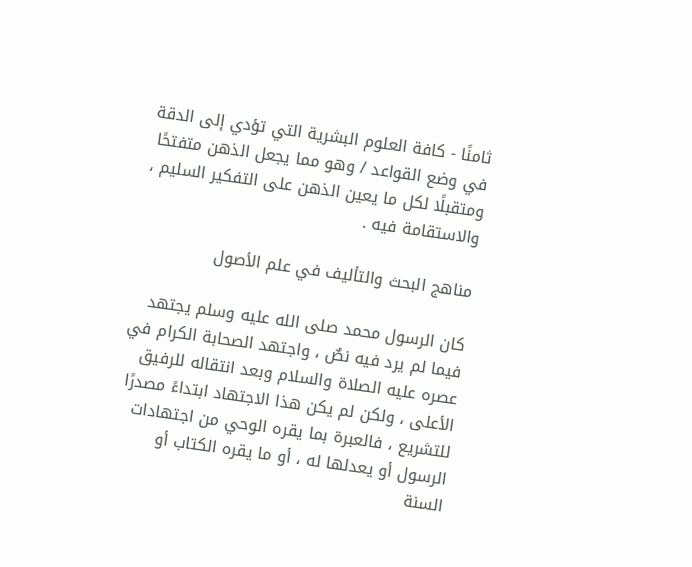ثامنًا - كافة العلوم البشرية التي تؤدي إلى الدقة في وضع القواعد / وهو مما يجعل الذهن متفتحًا ومتقبلًا لكل ما يعين الذهن على التفكير السليم ، والاستقامة فيه .

مناهج البحث والتأليف في علم الأصول

كان الرسول محمد صلى الله عليه وسلم يجتهد فيما لم يرد فيه نصٌ ، واجتهد الصحابة الكرام في عصره عليه الصلاة والسلام وبعد انتقاله للرفيق الأعلى ، ولكن لم يكن هذا الاجتهاد ابتداءً مصدرًا للتشريع ، فالعبرة بما يقره الوحي من اجتهادات الرسول أو يعدلها له ، أو ما يقره الكتاب أو السنة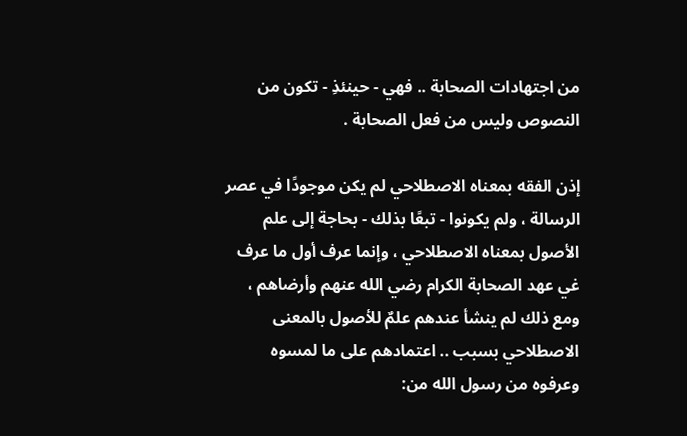من اجتهادات الصحابة .. فهي - حينئذِ - تكون من النصوص وليس من فعل الصحابة .

إذن الفقه بمعناه الاصطلاحي لم يكن موجودًا في عصر الرسالة ، ولم يكونوا - تبعًا بذلك - بحاجة إلى علم الأصول بمعناه الاصطلاحي ، وإنما عرف أول ما عرف غي عهد الصحابة الكرام رضي الله عنهم وأرضاهم ، ومع ذلك لم ينشأ عندهم علمٌ للأصول بالمعنى الاصطلاحي بسبب .. اعتمادهم على ما لمسوه وعرفوه من رسول الله من: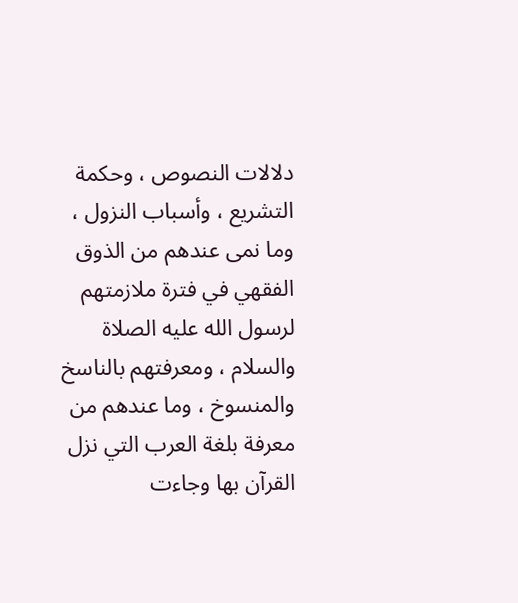دلالات النصوص ، وحكمة التشريع ، وأسباب النزول ، وما نمى عندهم من الذوق الفقهي في فترة ملازمتهم لرسول الله عليه الصلاة والسلام ، ومعرفتهم بالناسخ والمنسوخ ، وما عندهم من معرفة بلغة العرب التي نزل القرآن بها وجاءت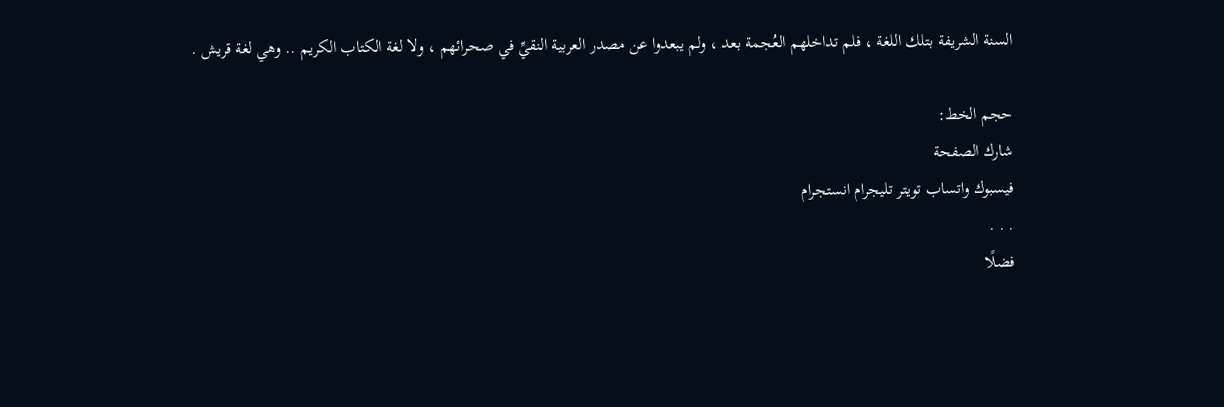السنة الشريفة بتلك اللغة ، فلم تداخلهم العُجمة بعد ، ولم يبعدوا عن مصدر العربية النقيِّ في صحرائهم ، ولا لغة الكتاب الكريم .. وهي لغة قريش .

حجم الخط:
شارك الصفحة
فيسبوك واتساب تويتر تليجرام انستجرام
. . .
فضلًا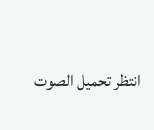انتظر تحميل الصوت